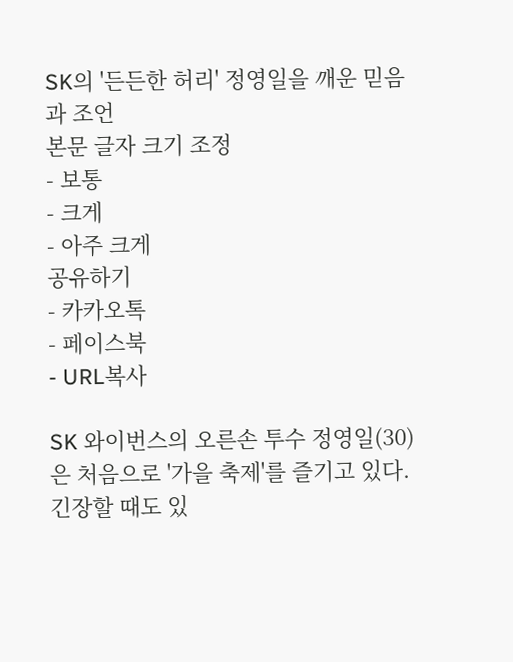SK의 '든든한 허리' 정영일을 깨운 믿음과 조언
본문 글자 크기 조정
- 보통
- 크게
- 아주 크게
공유하기
- 카카오톡
- 페이스북
- URL복사

SK 와이번스의 오른손 투수 정영일(30)은 처음으로 '가을 축제'를 즐기고 있다. 긴장할 때도 있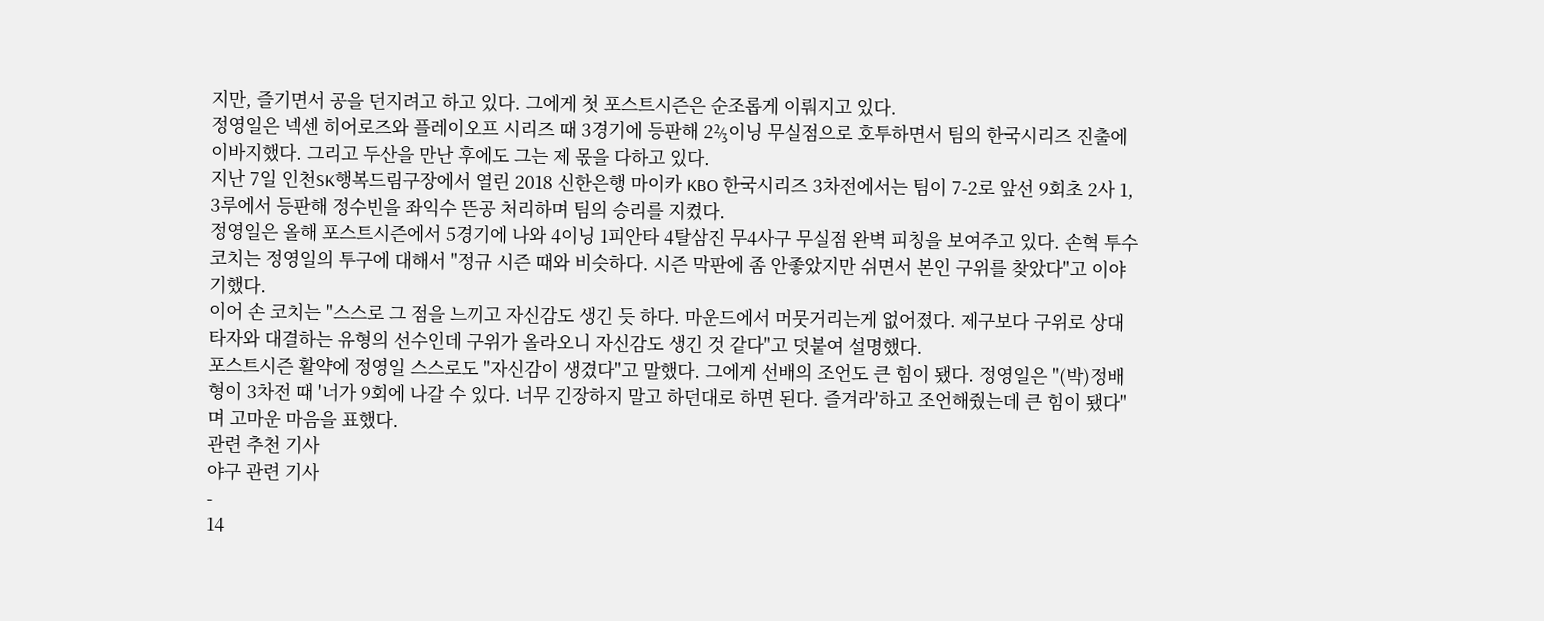지만, 즐기면서 공을 던지려고 하고 있다. 그에게 첫 포스트시즌은 순조롭게 이뤄지고 있다.
정영일은 넥센 히어로즈와 플레이오프 시리즈 때 3경기에 등판해 2⅔이닝 무실점으로 호투하면서 팀의 한국시리즈 진출에 이바지했다. 그리고 두산을 만난 후에도 그는 제 몫을 다하고 있다.
지난 7일 인천SK행복드림구장에서 열린 2018 신한은행 마이카 KBO 한국시리즈 3차전에서는 팀이 7-2로 앞선 9회초 2사 1, 3루에서 등판해 정수빈을 좌익수 뜬공 처리하며 팀의 승리를 지켰다.
정영일은 올해 포스트시즌에서 5경기에 나와 4이닝 1피안타 4탈삼진 무4사구 무실점 완벽 피칭을 보여주고 있다. 손혁 투수 코치는 정영일의 투구에 대해서 "정규 시즌 때와 비슷하다. 시즌 막판에 좀 안좋았지만 쉬면서 본인 구위를 찾았다"고 이야기했다.
이어 손 코치는 "스스로 그 점을 느끼고 자신감도 생긴 듯 하다. 마운드에서 머뭇거리는게 없어졌다. 제구보다 구위로 상대 타자와 대결하는 유형의 선수인데 구위가 올라오니 자신감도 생긴 것 같다"고 덧붙여 설명했다.
포스트시즌 활약에 정영일 스스로도 "자신감이 생겼다"고 말했다. 그에게 선배의 조언도 큰 힘이 됐다. 정영일은 "(박)정배 형이 3차전 때 '너가 9회에 나갈 수 있다. 너무 긴장하지 말고 하던대로 하면 된다. 즐겨라'하고 조언해줬는데 큰 힘이 됐다"며 고마운 마음을 표했다.
관련 추천 기사
야구 관련 기사
-
14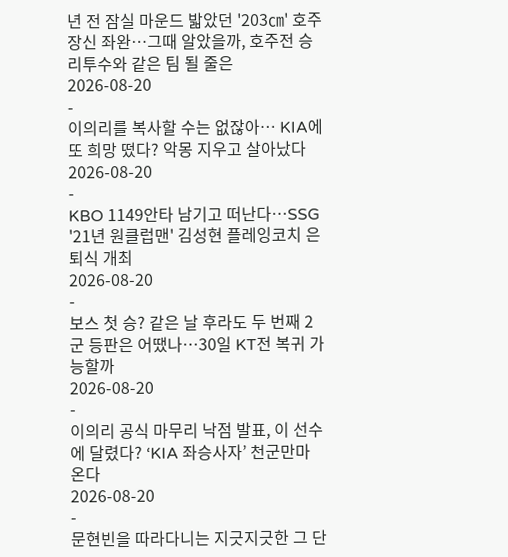년 전 잠실 마운드 밟았던 '203㎝' 호주 장신 좌완…그때 알았을까, 호주전 승리투수와 같은 팀 될 줄은
2026-08-20
-
이의리를 복사할 수는 없잖아… KIA에 또 희망 떴다? 악몽 지우고 살아났다
2026-08-20
-
KBO 1149안타 남기고 떠난다…SSG '21년 원클럽맨' 김성현 플레잉코치 은퇴식 개최
2026-08-20
-
보스 첫 승? 같은 날 후라도 두 번째 2군 등판은 어땠나…30일 KT전 복귀 가능할까
2026-08-20
-
이의리 공식 마무리 낙점 발표, 이 선수에 달렸다? ‘KIA 좌승사자’ 천군만마 온다
2026-08-20
-
문현빈을 따라다니는 지긋지긋한 그 단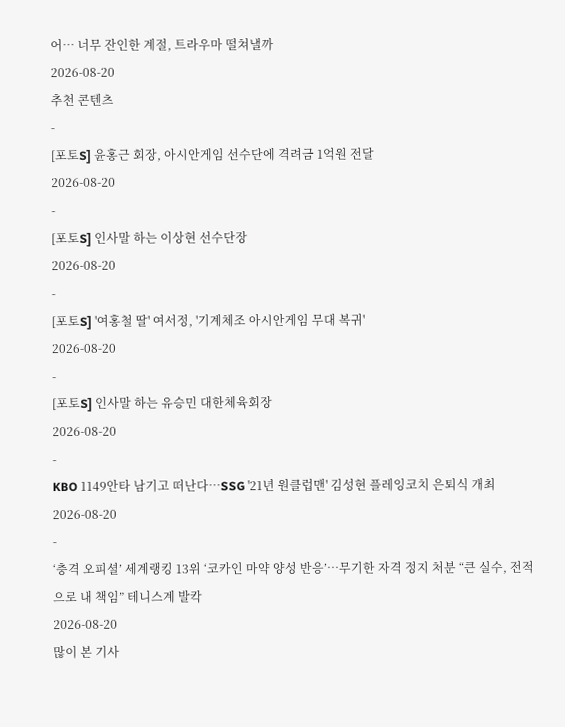어… 너무 잔인한 계절, 트라우마 떨쳐낼까
2026-08-20
추천 콘텐츠
-
[포토S] 윤홍근 회장, 아시안게임 선수단에 격려금 1억원 전달
2026-08-20
-
[포토S] 인사말 하는 이상현 선수단장
2026-08-20
-
[포토S] '여홍철 딸' 여서정, '기계체조 아시안게임 무대 복귀'
2026-08-20
-
[포토S] 인사말 하는 유승민 대한체육회장
2026-08-20
-
KBO 1149안타 남기고 떠난다…SSG '21년 원클럽맨' 김성현 플레잉코치 은퇴식 개최
2026-08-20
-
‘충격 오피셜’ 세계랭킹 13위 ‘코카인 마약 양성 반응’…무기한 자격 정지 처분 “큰 실수, 전적으로 내 책임” 테니스계 발칵
2026-08-20
많이 본 기사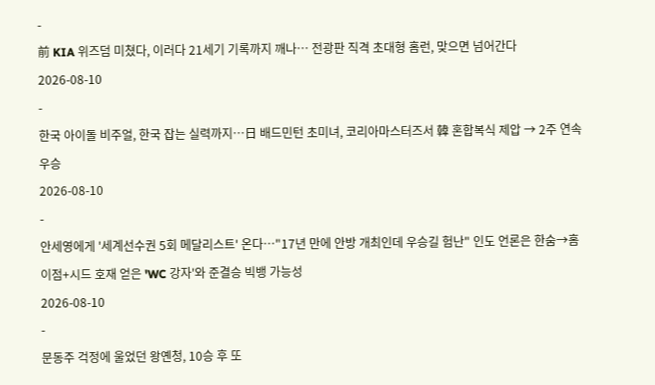-
前 KIA 위즈덤 미쳤다, 이러다 21세기 기록까지 깨나… 전광판 직격 초대형 홈런, 맞으면 넘어간다
2026-08-10
-
한국 아이돌 비주얼, 한국 잡는 실력까지…日 배드민턴 초미녀, 코리아마스터즈서 韓 혼합복식 제압 → 2주 연속 우승
2026-08-10
-
안세영에게 '세계선수권 5회 메달리스트' 온다…"17년 만에 안방 개최인데 우승길 험난" 인도 언론은 한숨→홈 이점+시드 호재 얻은 'WC 강자'와 준결승 빅뱅 가능성
2026-08-10
-
문동주 걱정에 울었던 왕옌청, 10승 후 또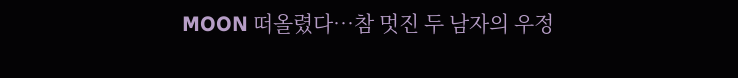MOON 떠올렸다…참 멋진 두 남자의 우정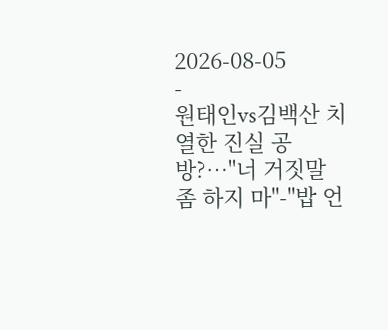2026-08-05
-
원태인vs김백산 치열한 진실 공방?…"너 거짓말 좀 하지 마"-"밥 언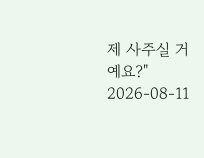제 사주실 거예요?"
2026-08-11